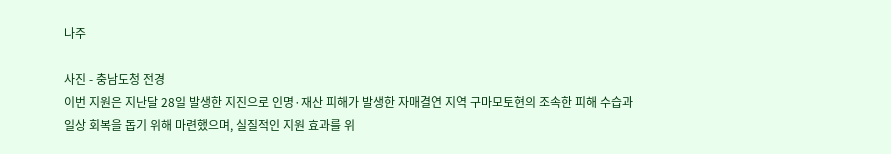나주

사진 - 충남도청 전경
이번 지원은 지난달 28일 발생한 지진으로 인명·재산 피해가 발생한 자매결연 지역 구마모토현의 조속한 피해 수습과 일상 회복을 돕기 위해 마련했으며, 실질적인 지원 효과를 위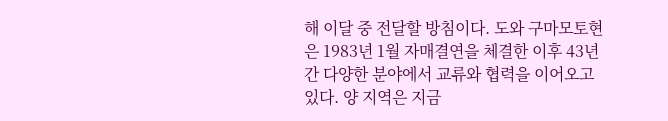해 이달 중 전달할 방침이다. 도와 구마모토현은 1983년 1월 자매결연을 체결한 이후 43년간 다양한 분야에서 교류와 협력을 이어오고 있다. 양 지역은 지금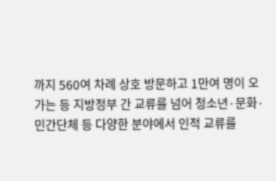까지 560여 차례 상호 방문하고 1만여 명이 오가는 등 지방정부 간 교류를 넘어 청소년·문화·민간단체 등 다양한 분야에서 인적 교류를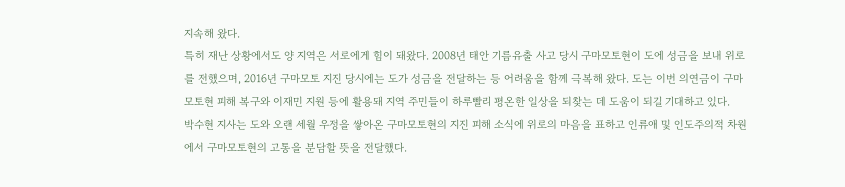지속해 왔다.
특히 재난 상황에서도 양 지역은 서로에게 힘이 돼왔다. 2008년 태안 기름유출 사고 당시 구마모토현이 도에 성금을 보내 위로를 전했으며, 2016년 구마모토 지진 당시에는 도가 성금을 전달하는 등 어려움을 함께 극복해 왔다. 도는 이번 의연금이 구마모토현 피해 복구와 이재민 지원 등에 활용돼 지역 주민들이 하루빨리 평온한 일상을 되찾는 데 도움이 되길 기대하고 있다.
박수현 지사는 도와 오랜 세월 우정을 쌓아온 구마모토현의 지진 피해 소식에 위로의 마음을 표하고 인류애 및 인도주의적 차원에서 구마모토현의 고통을 분담할 뜻을 전달했다.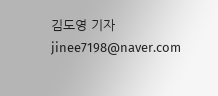김도영 기자 jinee7198@naver.com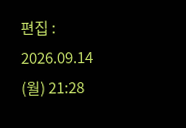편집 : 2026.09.14 (월) 21:28